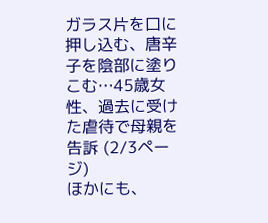ガラス片を口に押し込む、唐辛子を陰部に塗りこむ…45歳女性、過去に受けた虐待で母親を告訴 (2/3ページ)
ほかにも、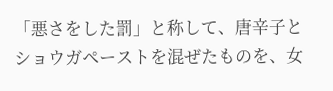「悪さをした罰」と称して、唐辛子とショウガペーストを混ぜたものを、女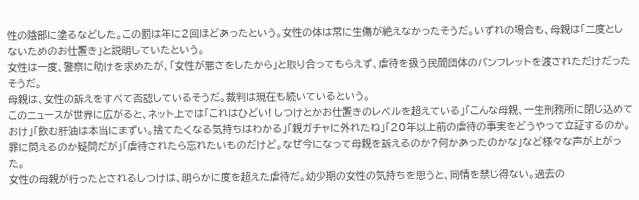性の陰部に塗るなどした。この罰は年に2回ほどあったという。女性の体は常に生傷が絶えなかったそうだ。いずれの場合も、母親は「二度としないためのお仕置き」と説明していたという。
女性は一度、警察に助けを求めたが、「女性が悪さをしたから」と取り合ってもらえず、虐待を扱う民間団体のパンフレットを渡されただけだったそうだ。
母親は、女性の訴えをすべて否認しているそうだ。裁判は現在も続いているという。
このニュースが世界に広がると、ネット上では「これはひどい! しつけとかお仕置きのレベルを超えている」「こんな母親、一生刑務所に閉じ込めておけ」「飲む肝油は本当にまずい。捨てたくなる気持ちはわかる」「親ガチャに外れたね」「20年以上前の虐待の事実をどうやって立証するのか。罪に問えるのか疑問だが」「虐待されたら忘れたいものだけど。なぜ今になって母親を訴えるのか?何かあったのかな」など様々な声が上がった。
女性の母親が行ったとされるしつけは、明らかに度を超えた虐待だ。幼少期の女性の気持ちを思うと、同情を禁じ得ない。過去の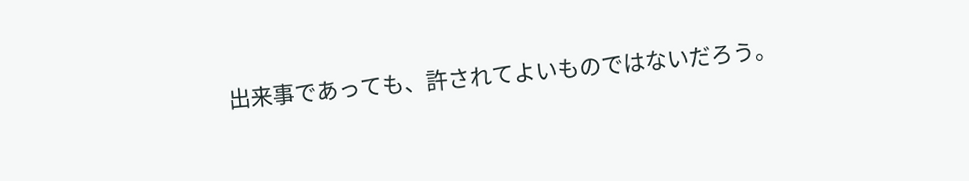出来事であっても、許されてよいものではないだろう。